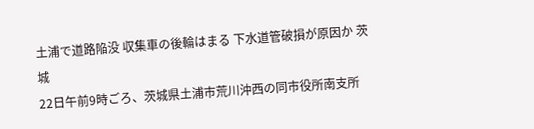土浦で道路陥没 収集車の後輪はまる 下水道管破損が原因か 茨城
22日午前9時ごろ、茨城県土浦市荒川沖西の同市役所南支所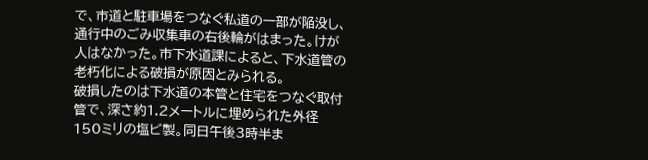で、市道と駐車場をつなぐ私道の一部が陥没し、通行中のごみ収集車の右後輪がはまった。けが人はなかった。市下水道課によると、下水道管の老朽化による破損が原因とみられる。
破損したのは下水道の本管と住宅をつなぐ取付管で、深さ約1.2メートルに埋められた外径150ミリの塩ビ製。同日午後3時半ま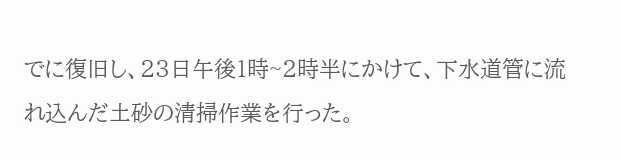でに復旧し、23日午後1時~2時半にかけて、下水道管に流れ込んだ土砂の清掃作業を行った。